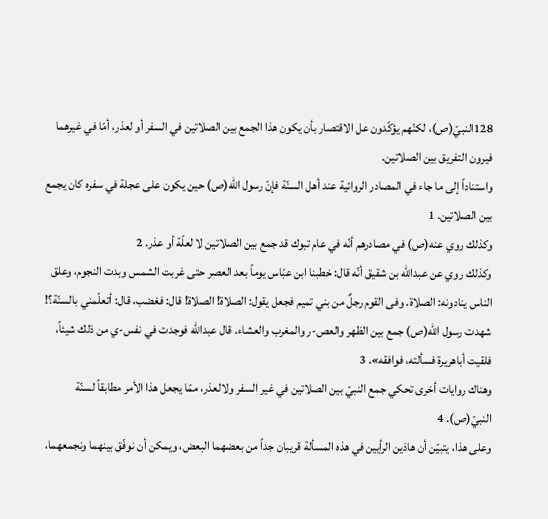128النبيّ(ص)، لكنّهم يؤكّدون عل الاقتصار بأن يكون هذا الجمع بين الصلاتين في السفر أو لعذر، أمّا في غيرهما فيرون التفريق بين الصلاتين.
واستناداً إلى ما جاء في المصادر الروائية عند أهل السنّة فإنّ رسول الله(ص) حين يكون على عجلة في سفره كان يجمع بين الصلاتين. 1
وكذلك روي عنه(ص) في مصادرهم أنّه في عام تبوك قد جمع بين الصلاتين لا لعلّة أو عذر. 2
وكذلك روي عن عبدالله بن شقيق أنّه قال: خطبنا ابن عبّاس يوماً بعد العصر حتى غربت الشمس وبدت النجوم، وعلق الناس ينادونه: الصلاة. وفى القوم رجلٌ من بني تميم فجعل يقول: الصلاة! الصلاة! قال: فغضب، قال: أتعلّمني بالسنّة؟! شهدت رسول الله(ص) جمع بين الظهر والعص-ر والمغرب والعشاء. قال عبدالله فوجدت في نفس-ي من ذلك شيئاً، فلقيت أباهريرة فسألته، فوافقه». 3
وهناك روايات أخرى تحكي جمع النبيّ بين الصلاتين في غير السفر ولالعذر، ممّا يجعل هذا الأمر مطابقاً لسنّة النبيّ(ص). 4
وعلى هذا، يتبيّن أن هاذين الرأيين في هذه المسألة قريبان جداً من بعضهما البعض، ويمكن أن نوفّق بينهما ونجمعهما،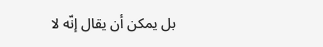بل يمكن أن يقال إنّه لا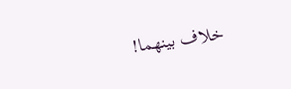خلاف بينهما!